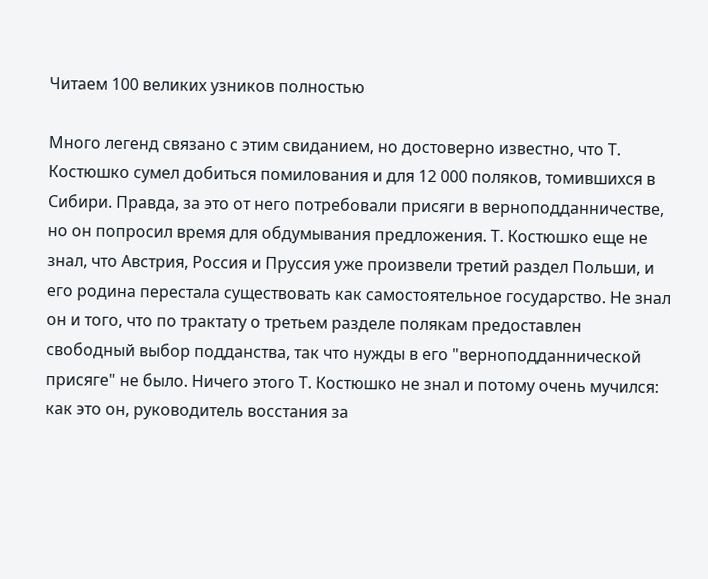Читаем 100 великих узников полностью

Много легенд связано с этим свиданием, но достоверно известно, что Т. Костюшко сумел добиться помилования и для 12 000 поляков, томившихся в Сибири. Правда, за это от него потребовали присяги в верноподданничестве, но он попросил время для обдумывания предложения. Т. Костюшко еще не знал, что Австрия, Россия и Пруссия уже произвели третий раздел Польши, и его родина перестала существовать как самостоятельное государство. Не знал он и того, что по трактату о третьем разделе полякам предоставлен свободный выбор подданства, так что нужды в его "верноподданнической присяге" не было. Ничего этого Т. Костюшко не знал и потому очень мучился: как это он, руководитель восстания за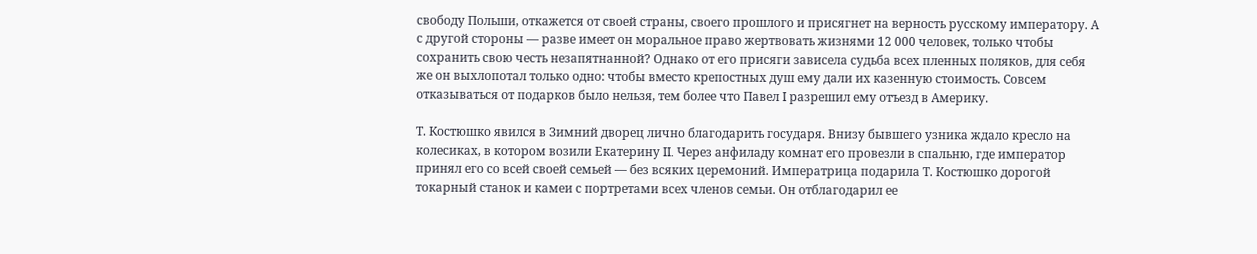свободу Польши, откажется от своей страны, своего прошлого и присягнет на верность русскому императору. А с другой стороны — разве имеет он моральное право жертвовать жизнями 12 000 человек, только чтобы сохранить свою честь незапятнанной? Однако от его присяги зависела судьба всех пленных поляков, для себя же он выхлопотал только одно: чтобы вместо крепостных душ ему дали их казенную стоимость. Совсем отказываться от подарков было нельзя, тем более что Павел I разрешил ему отъезд в Америку.

Т. Костюшко явился в Зимний дворец лично благодарить государя. Внизу бывшего узника ждало кресло на колесиках, в котором возили Екатерину II. Через анфиладу комнат его провезли в спальню, где император принял его со всей своей семьей — без всяких церемоний. Императрица подарила Т. Костюшко дорогой токарный станок и камеи с портретами всех членов семьи. Он отблагодарил ее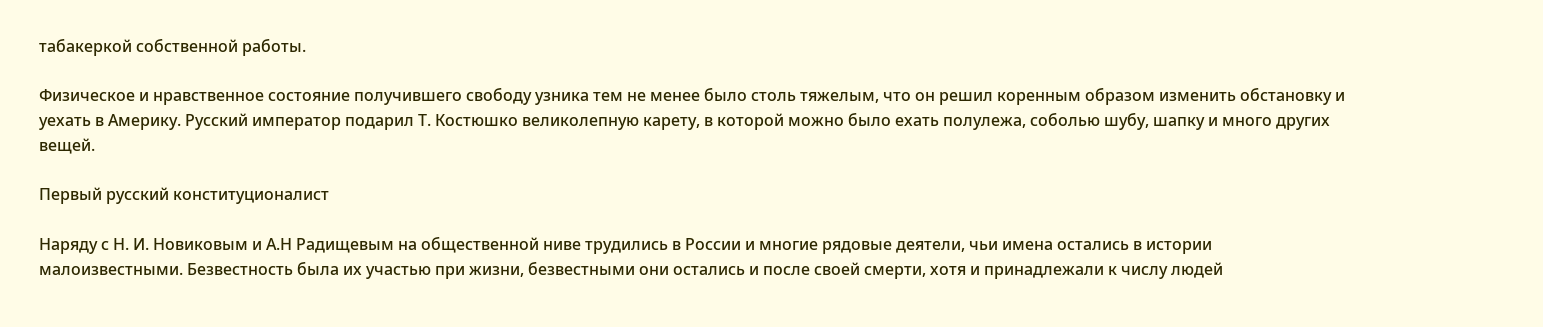табакеркой собственной работы.

Физическое и нравственное состояние получившего свободу узника тем не менее было столь тяжелым, что он решил коренным образом изменить обстановку и уехать в Америку. Русский император подарил Т. Костюшко великолепную карету, в которой можно было ехать полулежа, соболью шубу, шапку и много других вещей.

Первый русский конституционалист

Наряду с Н. И. Новиковым и А.Н Радищевым на общественной ниве трудились в России и многие рядовые деятели, чьи имена остались в истории малоизвестными. Безвестность была их участью при жизни, безвестными они остались и после своей смерти, хотя и принадлежали к числу людей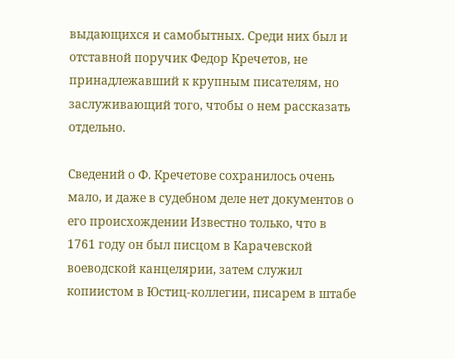выдающихся и самобытных. Среди них был и отставной поручик Федор Кречетов, не принадлежавший к крупным писателям, но заслуживающий того, чтобы о нем рассказать отдельно.

Сведений о Ф. Кречетове сохранилось очень мало, и даже в судебном деле нет документов о его происхождении Известно только, что в 1761 году он был писцом в Карачевской воеводской канцелярии, затем служил копиистом в Юстиц-коллегии, писарем в штабе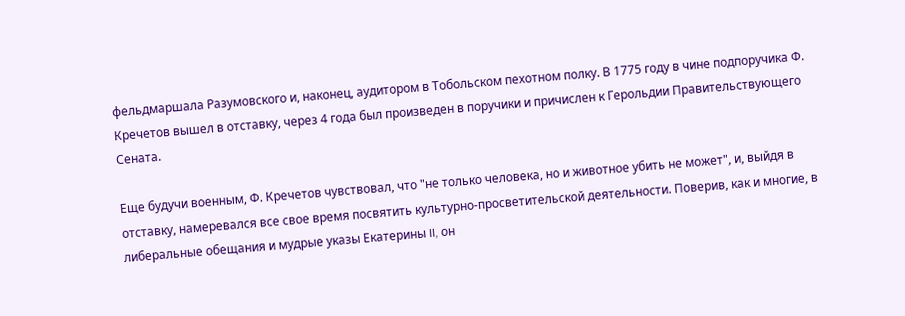фельдмаршала Разумовского и, наконец, аудитором в Тобольском пехотном полку. В 1775 году в чине подпоручика Ф. Кречетов вышел в отставку, через 4 года был произведен в поручики и причислен к Герольдии Правительствующего Сената.

Еще будучи военным, Ф. Кречетов чувствовал, что "не только человека, но и животное убить не может", и, выйдя в отставку, намеревался все свое время посвятить культурно-просветительской деятельности. Поверив, как и многие, в либеральные обещания и мудрые указы Екатерины II, он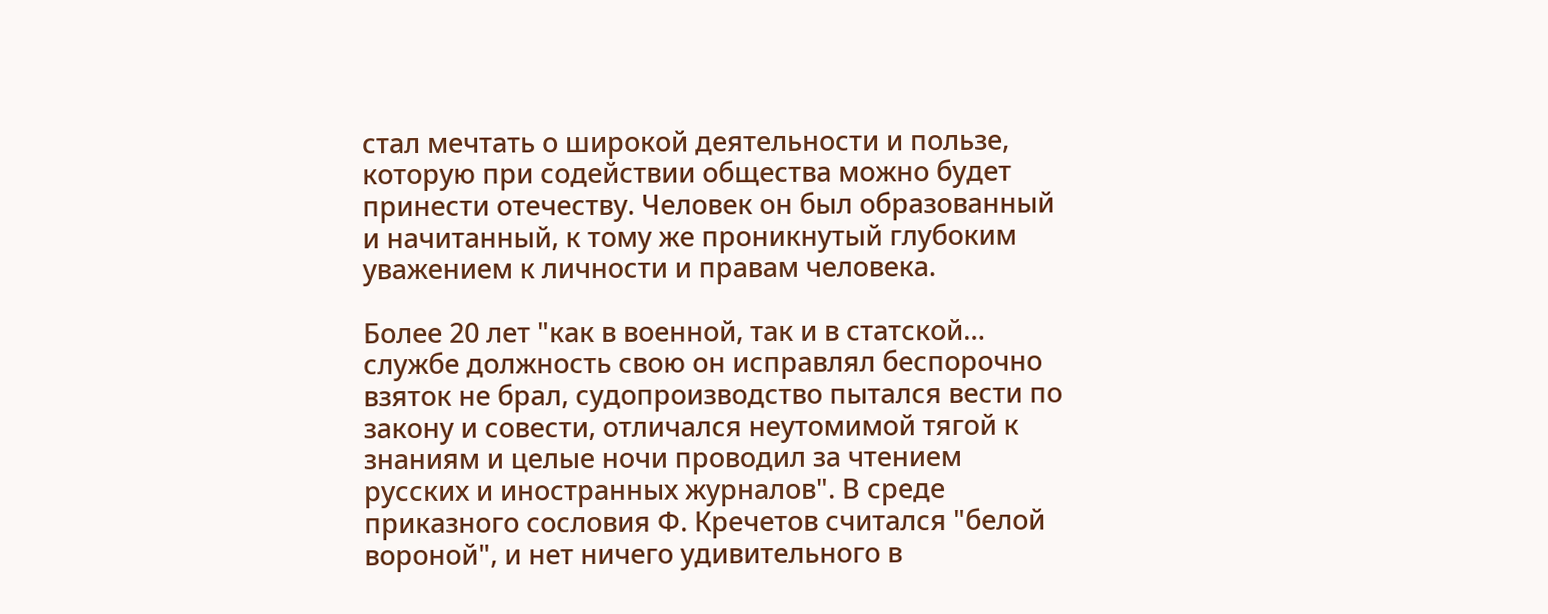стал мечтать о широкой деятельности и пользе, которую при содействии общества можно будет принести отечеству. Человек он был образованный и начитанный, к тому же проникнутый глубоким уважением к личности и правам человека.

Более 20 лет "как в военной, так и в статской… службе должность свою он исправлял беспорочно взяток не брал, судопроизводство пытался вести по закону и совести, отличался неутомимой тягой к знаниям и целые ночи проводил за чтением русских и иностранных журналов". В среде приказного сословия Ф. Кречетов считался "белой вороной", и нет ничего удивительного в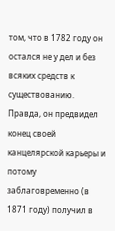том, что в 1782 году он остался не у дел и без всяких средств к существованию. Правда, он предвидел конец своей канцелярской карьеры и потому заблаговременно (в 1871 году) получил в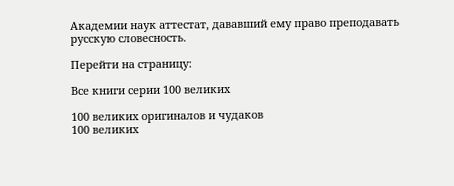Академии наук аттестат, дававший ему право преподавать русскую словесность.

Перейти на страницу:

Все книги серии 100 великих

100 великих оригиналов и чудаков
100 великих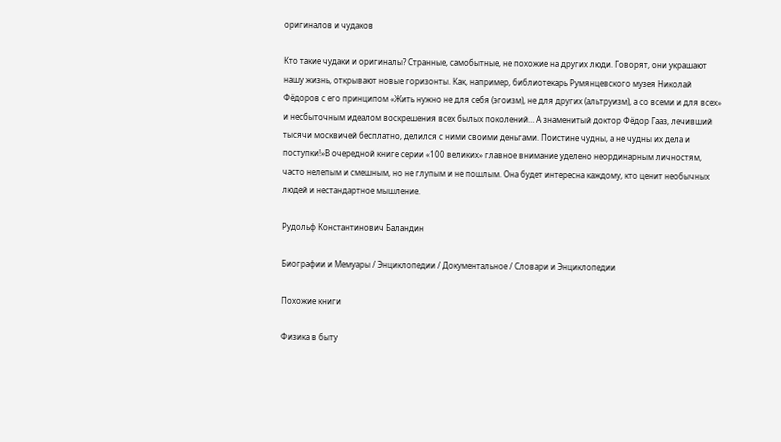оригиналов и чудаков

Кто такие чудаки и оригиналы? Странные, самобытные, не похожие на других люди. Говорят, они украшают нашу жизнь, открывают новые горизонты. Как, например, библиотекарь Румянцевского музея Николай Фёдоров с его принципом «Жить нужно не для себя (эгоизм), не для других (альтруизм), а со всеми и для всех» и несбыточным идеалом воскрешения всех былых поколений… А знаменитый доктор Фёдор Гааз, лечивший тысячи москвичей бесплатно, делился с ними своими деньгами. Поистине чудны, а не чудны их дела и поступки!»В очередной книге серии «100 великих» главное внимание уделено неординарным личностям, часто нелепым и смешным, но не глупым и не пошлым. Она будет интересна каждому, кто ценит необычных людей и нестандартное мышление.

Рудольф Константинович Баландин

Биографии и Мемуары / Энциклопедии / Документальное / Словари и Энциклопедии

Похожие книги

Физика в быту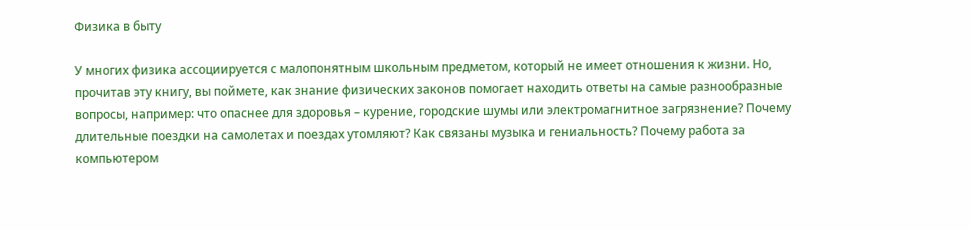Физика в быту

У многих физика ассоциируется с малопонятным школьным предметом, который не имеет отношения к жизни. Но, прочитав эту книгу, вы поймете, как знание физических законов помогает находить ответы на самые разнообразные вопросы, например: что опаснее для здоровья – курение, городские шумы или электромагнитное загрязнение? Почему длительные поездки на самолетах и поездах утомляют? Как связаны музыка и гениальность? Почему работа за компьютером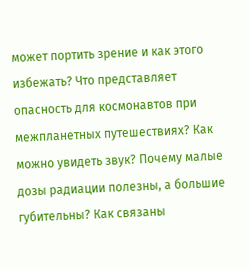может портить зрение и как этого избежать? Что представляет опасность для космонавтов при межпланетных путешествиях? Как можно увидеть звук? Почему малые дозы радиации полезны, а большие губительны? Как связаны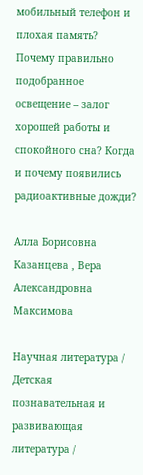мобильный телефон и плохая память? Почему правильно подобранное освещение – залог хорошей работы и спокойного сна? Когда и почему появились радиоактивные дожди?

Алла Борисовна Казанцева , Вера Александровна Максимова

Научная литература / Детская познавательная и развивающая литература /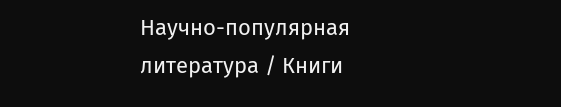Научно-популярная литература / Книги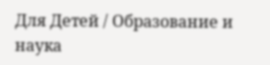Для Детей / Образование и наука